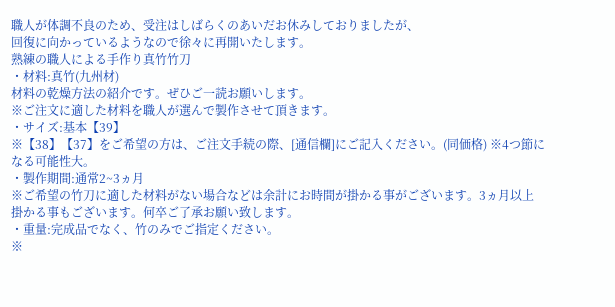職人が体調不良のため、受注はしばらくのあいだお休みしておりましたが、
回復に向かっているようなので徐々に再開いたします。
熟練の職人による手作り真竹竹刀
・材料:真竹(九州材)
材料の乾燥方法の紹介です。ぜひご一読お願いします。
※ご注文に適した材料を職人が選んで製作させて頂きます。
・サイズ:基本【39】
※【38】【37】をご希望の方は、ご注文手続の際、[通信欄]にご記入ください。(同価格) ※4つ節になる可能性大。
・製作期間:通常2~3ヵ月
※ご希望の竹刀に適した材料がない場合などは余計にお時間が掛かる事がございます。3ヵ月以上掛かる事もございます。何卒ご了承お願い致します。
・重量:完成品でなく、竹のみでご指定ください。
※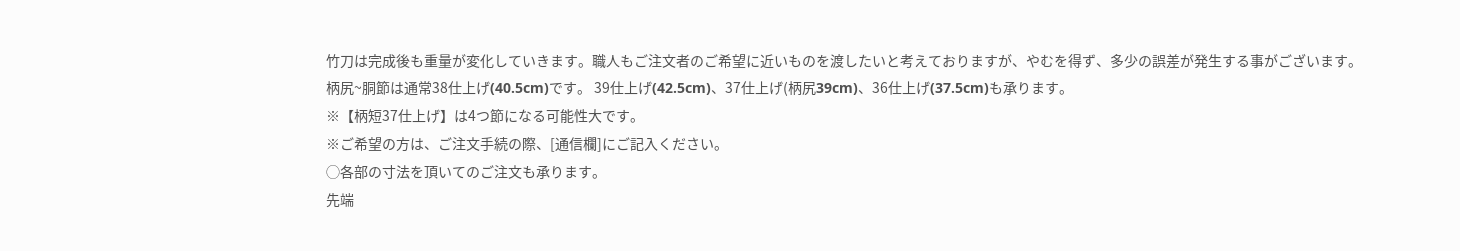竹刀は完成後も重量が変化していきます。職人もご注文者のご希望に近いものを渡したいと考えておりますが、やむを得ず、多少の誤差が発生する事がございます。
柄尻~胴節は通常38仕上げ(40.5cm)です。 39仕上げ(42.5cm)、37仕上げ(柄尻39cm)、36仕上げ(37.5cm)も承ります。
※【柄短37仕上げ】は4つ節になる可能性大です。
※ご希望の方は、ご注文手続の際、[通信欄]にご記入ください。
◯各部の寸法を頂いてのご注文も承ります。
先端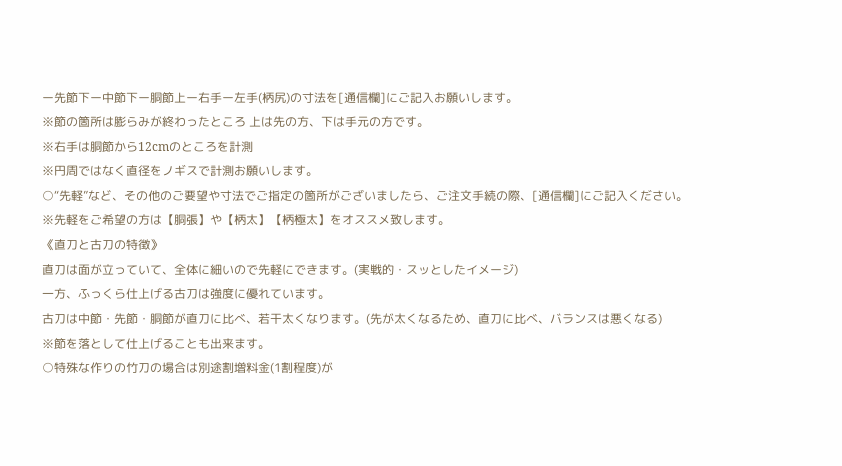ー先節下ー中節下ー胴節上ー右手ー左手(柄尻)の寸法を[通信欄]にご記入お願いします。
※節の箇所は膨らみが終わったところ 上は先の方、下は手元の方です。
※右手は胴節から12cmのところを計測
※円周ではなく直径をノギスで計測お願いします。
○“先軽”など、その他のご要望や寸法でご指定の箇所がございましたら、ご注文手続の際、[通信欄]にご記入ください。
※先軽をご希望の方は【胴張】や【柄太】【柄極太】をオススメ致します。
《直刀と古刀の特徴》
直刀は面が立っていて、全体に細いので先軽にできます。(実戦的・スッとしたイメージ)
一方、ふっくら仕上げる古刀は強度に優れています。
古刀は中節・先節・胴節が直刀に比べ、若干太くなります。(先が太くなるため、直刀に比べ、バランスは悪くなる)
※節を落として仕上げることも出来ます。
○特殊な作りの竹刀の場合は別途割増料金(1割程度)が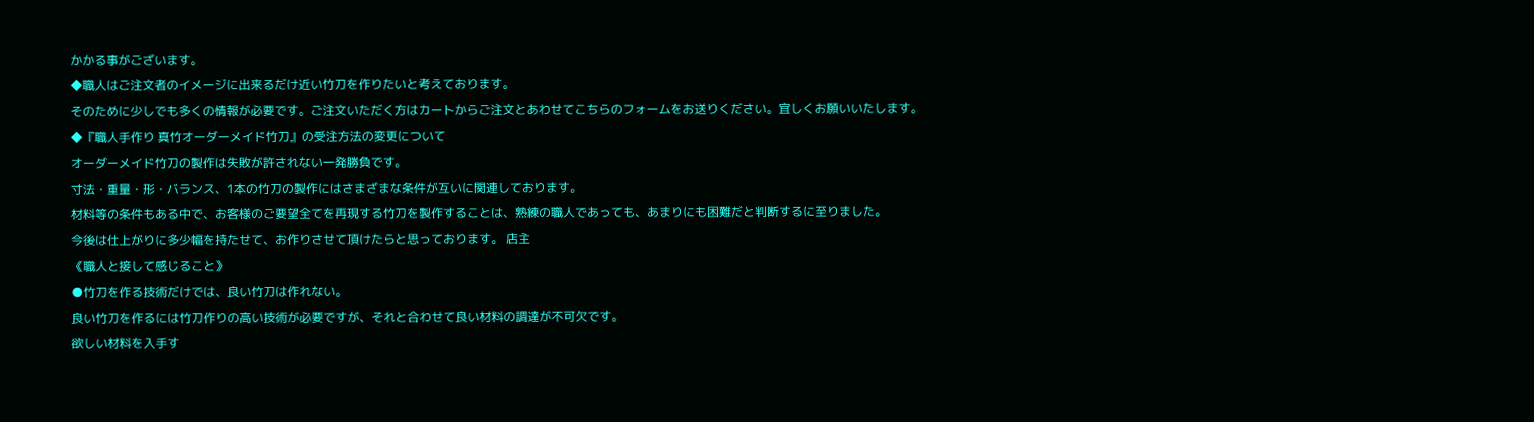かかる事がございます。
◆職人はご注文者のイメージに出来るだけ近い竹刀を作りたいと考えております。
そのために少しでも多くの情報が必要です。ご注文いただく方はカートからご注文とあわせてこちらのフォームをお送りください。宜しくお願いいたします。
◆『職人手作り 真竹オーダーメイド竹刀』の受注方法の変更について
オーダーメイド竹刀の製作は失敗が許されない一発勝負です。
寸法・重量・形・バランス、1本の竹刀の製作にはさまざまな条件が互いに関連しております。
材料等の条件もある中で、お客様のご要望全てを再現する竹刀を製作することは、熟練の職人であっても、あまりにも困難だと判断するに至りました。
今後は仕上がりに多少幅を持たせて、お作りさせて頂けたらと思っております。 店主
《職人と接して感じること》
●竹刀を作る技術だけでは、良い竹刀は作れない。
良い竹刀を作るには竹刀作りの高い技術が必要ですが、それと合わせて良い材料の調達が不可欠です。
欲しい材料を入手す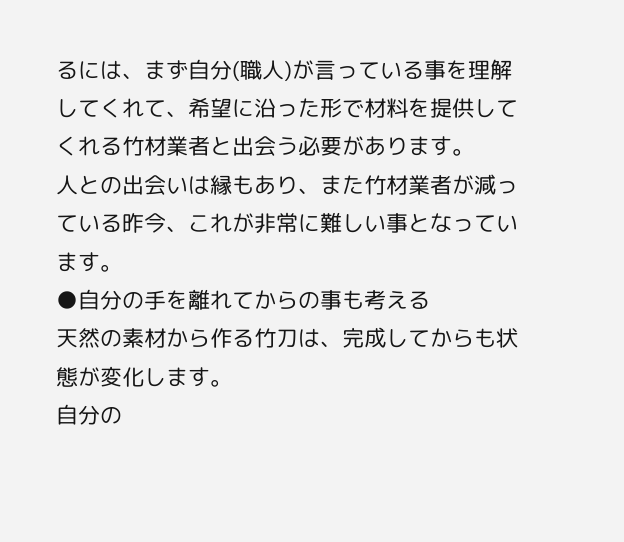るには、まず自分(職人)が言っている事を理解してくれて、希望に沿った形で材料を提供してくれる竹材業者と出会う必要があります。
人との出会いは縁もあり、また竹材業者が減っている昨今、これが非常に難しい事となっています。
●自分の手を離れてからの事も考える
天然の素材から作る竹刀は、完成してからも状態が変化します。
自分の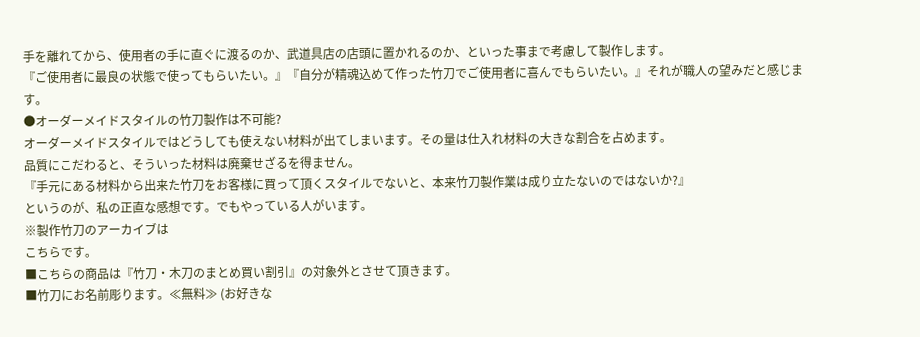手を離れてから、使用者の手に直ぐに渡るのか、武道具店の店頭に置かれるのか、といった事まで考慮して製作します。
『ご使用者に最良の状態で使ってもらいたい。』『自分が精魂込めて作った竹刀でご使用者に喜んでもらいたい。』それが職人の望みだと感じます。
●オーダーメイドスタイルの竹刀製作は不可能?
オーダーメイドスタイルではどうしても使えない材料が出てしまいます。その量は仕入れ材料の大きな割合を占めます。
品質にこだわると、そういった材料は廃棄せざるを得ません。
『手元にある材料から出来た竹刀をお客様に買って頂くスタイルでないと、本来竹刀製作業は成り立たないのではないか?』
というのが、私の正直な感想です。でもやっている人がいます。
※製作竹刀のアーカイブは
こちらです。
■こちらの商品は『竹刀・木刀のまとめ買い割引』の対象外とさせて頂きます。
■竹刀にお名前彫ります。≪無料≫ (お好きな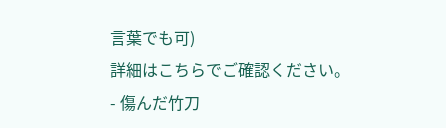言葉でも可)
詳細はこちらでご確認ください。
- 傷んだ竹刀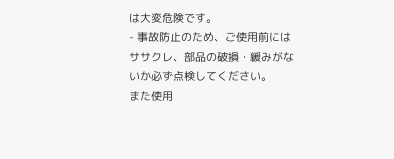は大変危険です。
- 事故防止のため、ご使用前にはササクレ、部品の破損・緩みがないか必ず点検してください。
また使用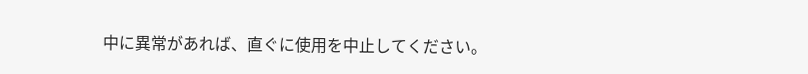中に異常があれば、直ぐに使用を中止してください。